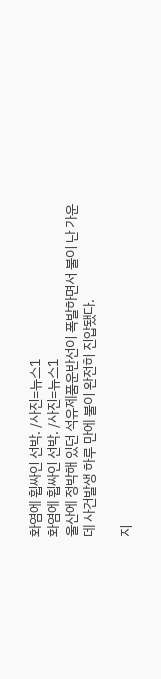화염에 휩싸인 선박. /사진=뉴스1
화염에 휩싸인 선박. /사진=뉴스1
울산에 정박해 있던 석유제품운반선이 폭발하면서 불이 난 가운데 사건발생 하루 만에 불이 완전히 진압됐다.

지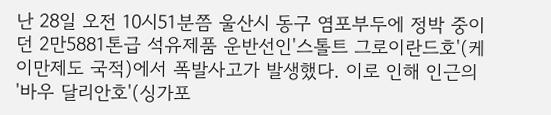난 28일 오전 10시51분쯤 울산시 동구 염포부두에 정박 중이던 2만5881톤급 석유제품 운반선인'스톨트 그로이란드호'(케이만제도 국적)에서 폭발사고가 발생했다. 이로 인해 인근의 '바우 달리안호'(싱가포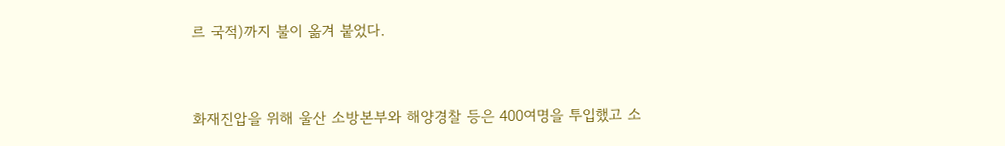르 국적)까지 불이 옮겨 붙었다.


화재진압을 위해 울산 소방본부와 해양경찰 등은 400여명을 투입했고 소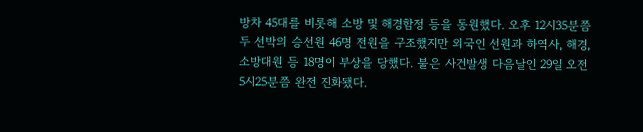방차 45대를 비롯해 소방 및 해경함정 등을 동원했다. 오후 12시35분쯤 두 선박의 승선원 46명 전원을 구조했지만 외국인 선원과 하역사, 해경, 소방대원 등 18명이 부상을 당했다. 불은 사건발생 다음날인 29일 오전 5시25분쯤 완전 진화됐다.